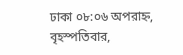ঢাকা ০৮:০৬ অপরাহ্ন, বৃহস্পতিবার,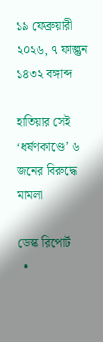১৯ ফেব্রুয়ারী ২০২৬, ৭ ফাল্গুন ১৪৩২ বঙ্গাব্দ

হাতিয়ার সেই ‘ধর্ষণকাণ্ডে’ ৬ জনের বিরুদ্ধে মামলা

ডেস্ক রিপোর্ট
  •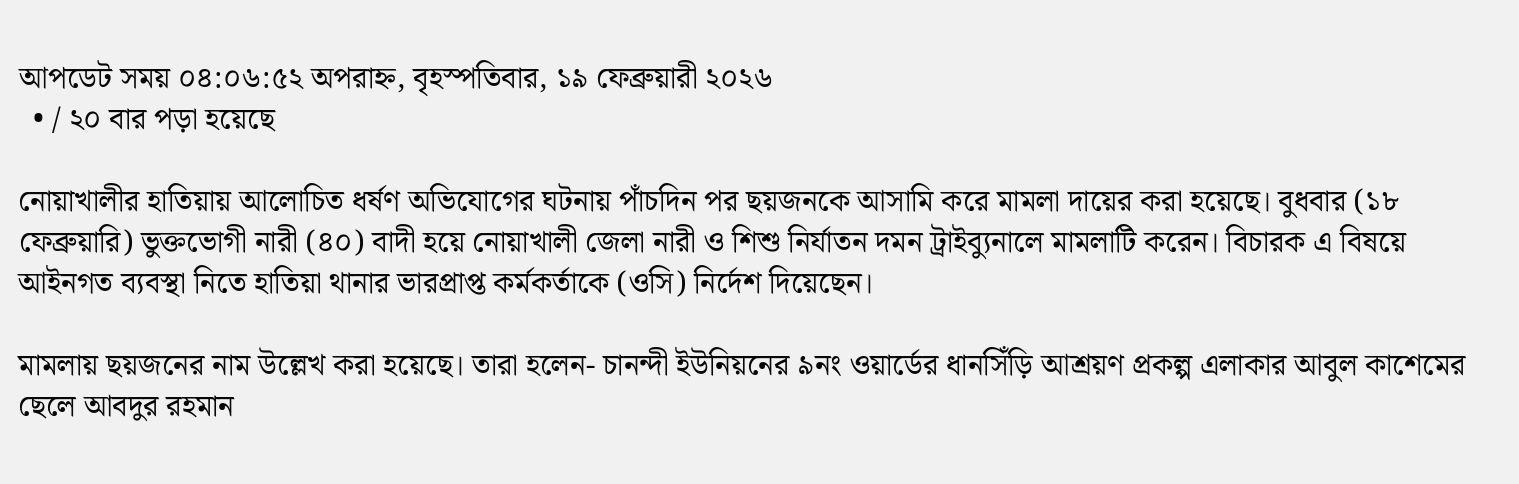আপডেট সময় ০৪:০৬:৫২ অপরাহ্ন, বৃহস্পতিবার, ১৯ ফেব্রুয়ারী ২০২৬
  • / ২০ বার পড়া হয়েছে

নোয়াখালীর হাতিয়ায় আলোচিত ধর্ষণ অভিযোগের ঘটনায় পাঁচদিন পর ছয়জনকে আসামি করে মামলা দায়ের করা হয়েছে। বুধবার (১৮ ফেব্রুয়ারি) ভুক্তভোগী নারী (৪০) বাদী হয়ে নোয়াখালী জেলা নারী ও শিশু নির্যাতন দমন ট্রাইব্যুনালে মামলাটি করেন। বিচারক এ বিষয়ে আইনগত ব্যবস্থা নিতে হাতিয়া থানার ভারপ্রাপ্ত কর্মকর্তাকে (ওসি) নির্দেশ দিয়েছেন।

মামলায় ছয়জনের নাম উল্লেখ করা হয়েছে। তারা হলেন- চানন্দী ইউনিয়নের ৯নং ওয়ার্ডের ধানসিঁড়ি আশ্রয়ণ প্রকল্প এলাকার আবুল কাশেমের ছেলে আবদুর রহমান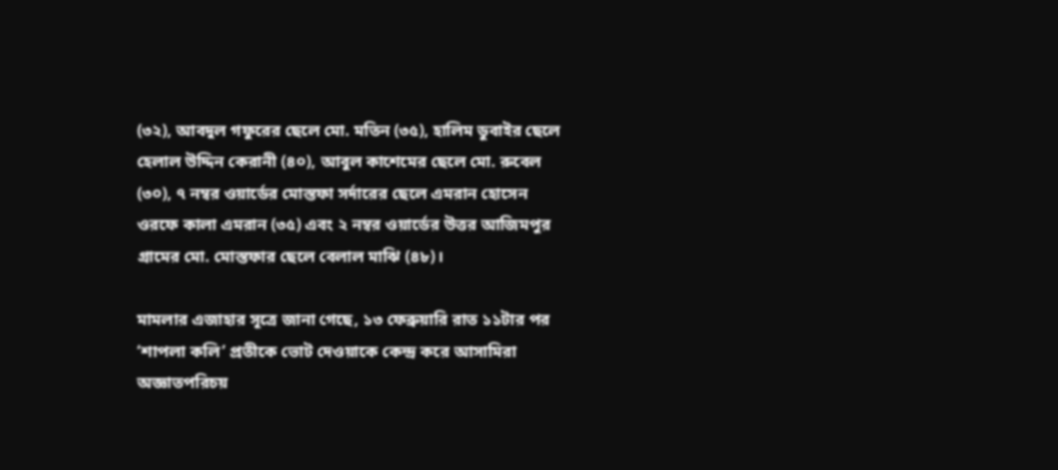(৩২), আবদুল গফুরের ছেলে মো. মতিন (৩৫), হালিম ডুবাইর ছেলে হেলাল উদ্দিন কেরানী (৪০), আবুল কাশেমের ছেলে মো. রুবেল (৩০), ৭ নম্বর ওয়ার্ডের মোস্তফা সর্দারের ছেলে এমরান হোসেন ওরফে কালা এমরান (৩৫) এবং ২ নম্বর ওয়ার্ডের উত্তর আজিমপুর গ্রামের মো. মোস্তফার ছেলে বেলাল মাঝি (৪৮)।

মামলার এজাহার সূত্রে জানা গেছে, ১৩ ফেব্রুয়ারি রাত ১১টার পর ‘শাপলা কলি’ প্রতীকে ভোট দেওয়াকে কেন্দ্র করে আসামিরা অজ্ঞাতপরিচয়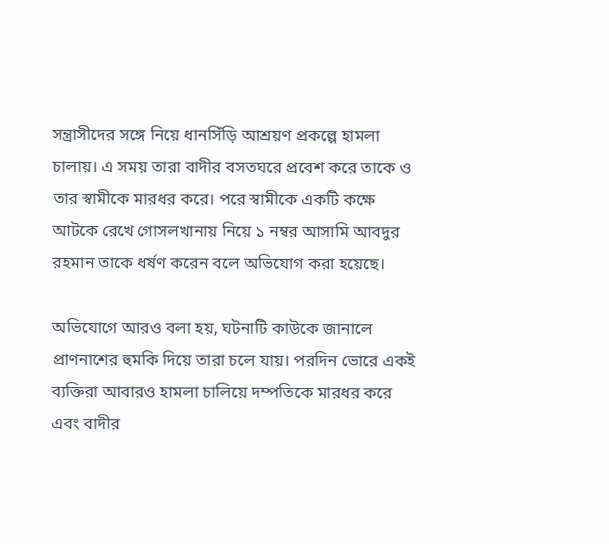সন্ত্রাসীদের সঙ্গে নিয়ে ধানসিঁড়ি আশ্রয়ণ প্রকল্পে হামলা চালায়। এ সময় তারা বাদীর বসতঘরে প্রবেশ করে তাকে ও তার স্বামীকে মারধর করে। পরে স্বামীকে একটি কক্ষে আটকে রেখে গোসলখানায় নিয়ে ১ নম্বর আসামি আবদুর রহমান তাকে ধর্ষণ করেন বলে অভিযোগ করা হয়েছে।

অভিযোগে আরও বলা হয়, ঘটনাটি কাউকে জানালে প্রাণনাশের হুমকি দিয়ে তারা চলে যায়। পরদিন ভোরে একই ব্যক্তিরা আবারও হামলা চালিয়ে দম্পতিকে মারধর করে এবং বাদীর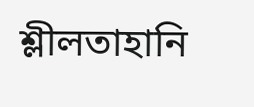শ্লীলতাহানি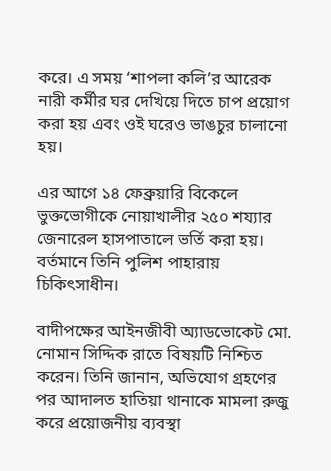করে। এ সময় ‘শাপলা কলি’র আরেক নারী কর্মীর ঘর দেখিয়ে দিতে চাপ প্রয়োগ করা হয় এবং ওই ঘরেও ভাঙচুর চালানো হয়।

এর আগে ১৪ ফেব্রুয়ারি বিকেলে ভুক্তভোগীকে নোয়াখালীর ২৫০ শয্যার জেনারেল হাসপাতালে ভর্তি করা হয়। বর্তমানে তিনি পুলিশ পাহারায় চিকিৎসাধীন।

বাদীপক্ষের আইনজীবী অ্যাডভোকেট মো. নোমান সিদ্দিক রাতে বিষয়টি নিশ্চিত করেন। তিনি জানান, অভিযোগ গ্রহণের পর আদালত হাতিয়া থানাকে মামলা রুজু করে প্রয়োজনীয় ব্যবস্থা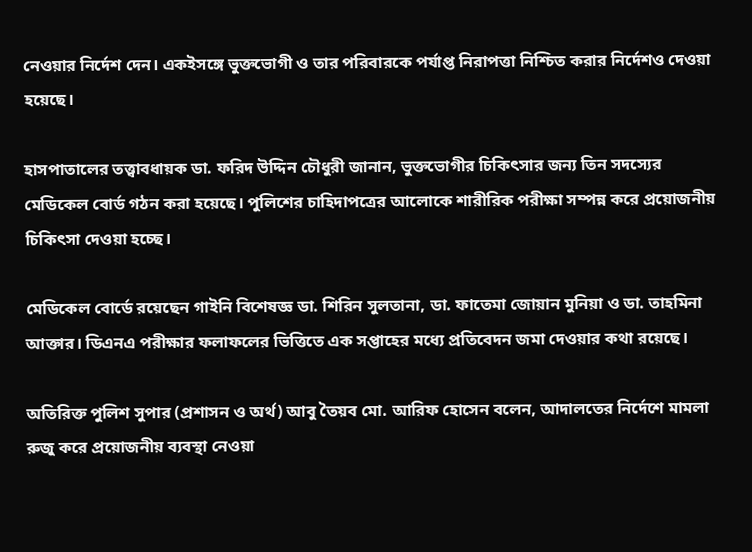নেওয়ার নির্দেশ দেন। একইসঙ্গে ভুক্তভোগী ও তার পরিবারকে পর্যাপ্ত নিরাপত্তা নিশ্চিত করার নির্দেশও দেওয়া হয়েছে।

হাসপাতালের তত্ত্বাবধায়ক ডা. ফরিদ উদ্দিন চৌধুরী জানান, ভুক্তভোগীর চিকিৎসার জন্য তিন সদস্যের মেডিকেল বোর্ড গঠন করা হয়েছে। পুলিশের চাহিদাপত্রের আলোকে শারীরিক পরীক্ষা সম্পন্ন করে প্রয়োজনীয় চিকিৎসা দেওয়া হচ্ছে।

মেডিকেল বোর্ডে রয়েছেন গাইনি বিশেষজ্ঞ ডা. শিরিন সুলতানা, ডা. ফাতেমা জোয়ান মুনিয়া ও ডা. তাহমিনা আক্তার। ডিএনএ পরীক্ষার ফলাফলের ভিত্তিতে এক সপ্তাহের মধ্যে প্রতিবেদন জমা দেওয়ার কথা রয়েছে।

অতিরিক্ত পুলিশ সুপার (প্রশাসন ও অর্থ) আবু তৈয়ব মো. আরিফ হোসেন বলেন, আদালতের নির্দেশে মামলা রুজু করে প্রয়োজনীয় ব্যবস্থা নেওয়া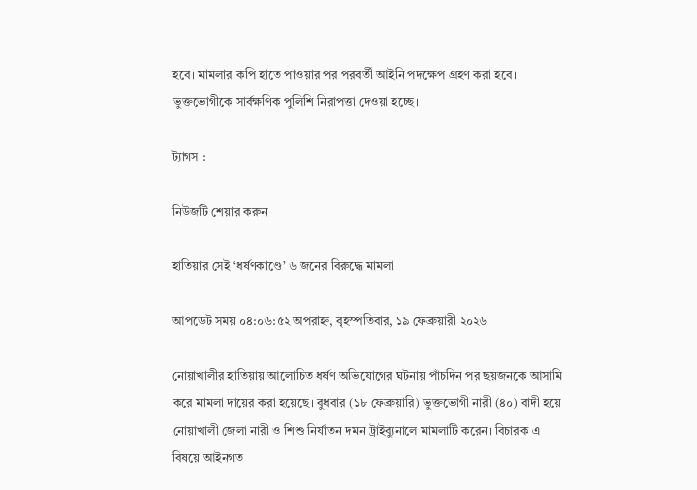হবে। মামলার কপি হাতে পাওয়ার পর পরবর্তী আইনি পদক্ষেপ গ্রহণ করা হবে। ভুক্তভোগীকে সার্বক্ষণিক পুলিশি নিরাপত্তা দেওয়া হচ্ছে।

ট্যাগস :

নিউজটি শেয়ার করুন

হাতিয়ার সেই ‘ধর্ষণকাণ্ডে’ ৬ জনের বিরুদ্ধে মামলা

আপডেট সময় ০৪:০৬:৫২ অপরাহ্ন, বৃহস্পতিবার, ১৯ ফেব্রুয়ারী ২০২৬

নোয়াখালীর হাতিয়ায় আলোচিত ধর্ষণ অভিযোগের ঘটনায় পাঁচদিন পর ছয়জনকে আসামি করে মামলা দায়ের করা হয়েছে। বুধবার (১৮ ফেব্রুয়ারি) ভুক্তভোগী নারী (৪০) বাদী হয়ে নোয়াখালী জেলা নারী ও শিশু নির্যাতন দমন ট্রাইব্যুনালে মামলাটি করেন। বিচারক এ বিষয়ে আইনগত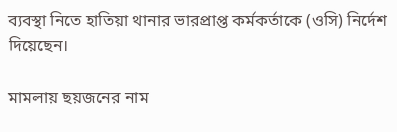ব্যবস্থা নিতে হাতিয়া থানার ভারপ্রাপ্ত কর্মকর্তাকে (ওসি) নির্দেশ দিয়েছেন।

মামলায় ছয়জনের নাম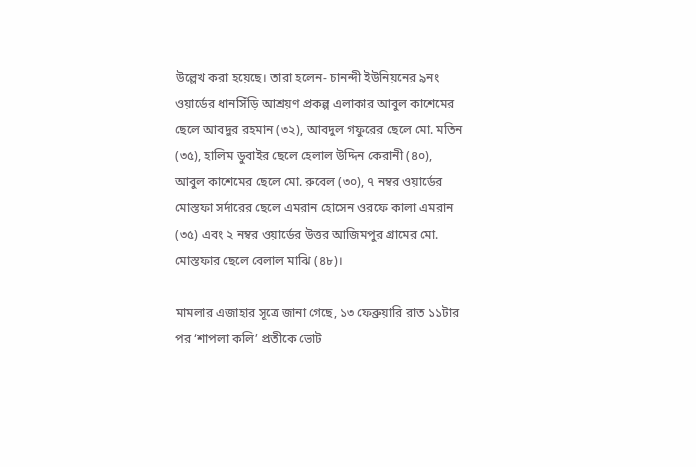উল্লেখ করা হয়েছে। তারা হলেন- চানন্দী ইউনিয়নের ৯নং ওয়ার্ডের ধানসিঁড়ি আশ্রয়ণ প্রকল্প এলাকার আবুল কাশেমের ছেলে আবদুর রহমান (৩২), আবদুল গফুরের ছেলে মো. মতিন (৩৫), হালিম ডুবাইর ছেলে হেলাল উদ্দিন কেরানী (৪০), আবুল কাশেমের ছেলে মো. রুবেল (৩০), ৭ নম্বর ওয়ার্ডের মোস্তফা সর্দারের ছেলে এমরান হোসেন ওরফে কালা এমরান (৩৫) এবং ২ নম্বর ওয়ার্ডের উত্তর আজিমপুর গ্রামের মো. মোস্তফার ছেলে বেলাল মাঝি (৪৮)।

মামলার এজাহার সূত্রে জানা গেছে, ১৩ ফেব্রুয়ারি রাত ১১টার পর ‘শাপলা কলি’ প্রতীকে ভোট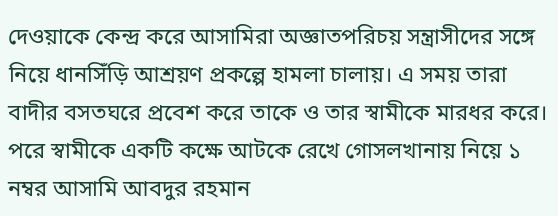দেওয়াকে কেন্দ্র করে আসামিরা অজ্ঞাতপরিচয় সন্ত্রাসীদের সঙ্গে নিয়ে ধানসিঁড়ি আশ্রয়ণ প্রকল্পে হামলা চালায়। এ সময় তারা বাদীর বসতঘরে প্রবেশ করে তাকে ও তার স্বামীকে মারধর করে। পরে স্বামীকে একটি কক্ষে আটকে রেখে গোসলখানায় নিয়ে ১ নম্বর আসামি আবদুর রহমান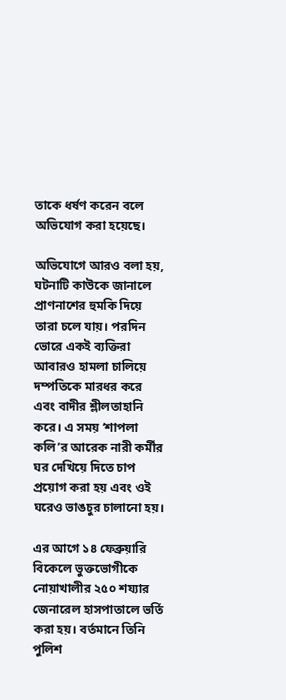তাকে ধর্ষণ করেন বলে অভিযোগ করা হয়েছে।

অভিযোগে আরও বলা হয়, ঘটনাটি কাউকে জানালে প্রাণনাশের হুমকি দিয়ে তারা চলে যায়। পরদিন ভোরে একই ব্যক্তিরা আবারও হামলা চালিয়ে দম্পতিকে মারধর করে এবং বাদীর শ্লীলতাহানি করে। এ সময় ‘শাপলা কলি’র আরেক নারী কর্মীর ঘর দেখিয়ে দিতে চাপ প্রয়োগ করা হয় এবং ওই ঘরেও ভাঙচুর চালানো হয়।

এর আগে ১৪ ফেব্রুয়ারি বিকেলে ভুক্তভোগীকে নোয়াখালীর ২৫০ শয্যার জেনারেল হাসপাতালে ভর্তি করা হয়। বর্তমানে তিনি পুলিশ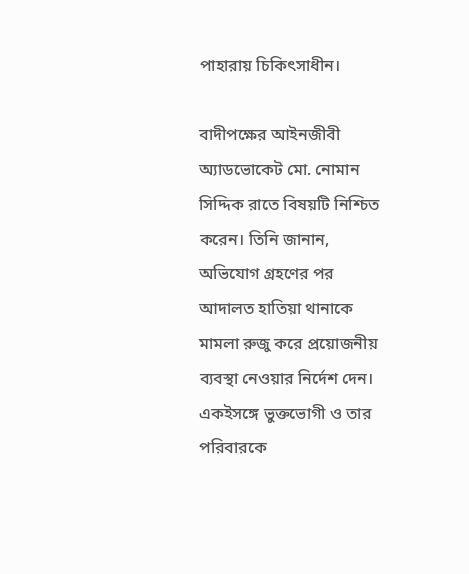পাহারায় চিকিৎসাধীন।

বাদীপক্ষের আইনজীবী অ্যাডভোকেট মো. নোমান সিদ্দিক রাতে বিষয়টি নিশ্চিত করেন। তিনি জানান, অভিযোগ গ্রহণের পর আদালত হাতিয়া থানাকে মামলা রুজু করে প্রয়োজনীয় ব্যবস্থা নেওয়ার নির্দেশ দেন। একইসঙ্গে ভুক্তভোগী ও তার পরিবারকে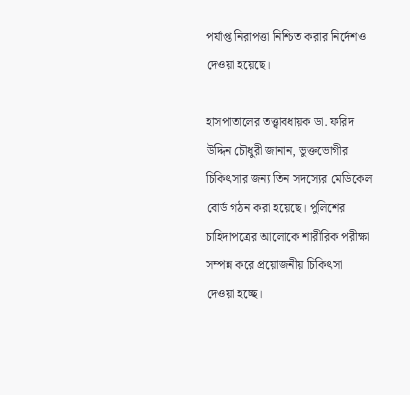পর্যাপ্ত নিরাপত্তা নিশ্চিত করার নির্দেশও দেওয়া হয়েছে।

হাসপাতালের তত্ত্বাবধায়ক ডা. ফরিদ উদ্দিন চৌধুরী জানান, ভুক্তভোগীর চিকিৎসার জন্য তিন সদস্যের মেডিকেল বোর্ড গঠন করা হয়েছে। পুলিশের চাহিদাপত্রের আলোকে শারীরিক পরীক্ষা সম্পন্ন করে প্রয়োজনীয় চিকিৎসা দেওয়া হচ্ছে।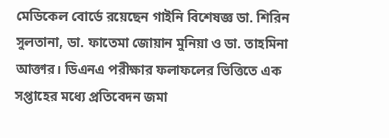মেডিকেল বোর্ডে রয়েছেন গাইনি বিশেষজ্ঞ ডা. শিরিন সুলতানা, ডা. ফাতেমা জোয়ান মুনিয়া ও ডা. তাহমিনা আক্তার। ডিএনএ পরীক্ষার ফলাফলের ভিত্তিতে এক সপ্তাহের মধ্যে প্রতিবেদন জমা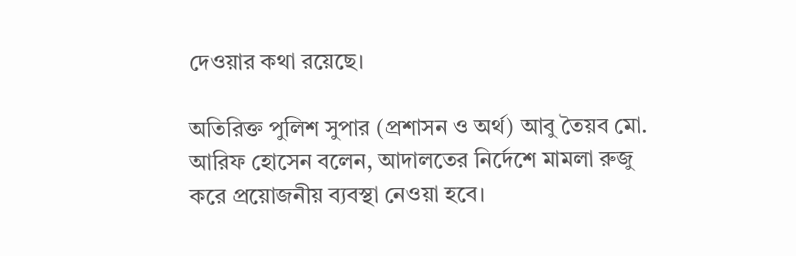দেওয়ার কথা রয়েছে।

অতিরিক্ত পুলিশ সুপার (প্রশাসন ও অর্থ) আবু তৈয়ব মো. আরিফ হোসেন বলেন, আদালতের নির্দেশে মামলা রুজু করে প্রয়োজনীয় ব্যবস্থা নেওয়া হবে।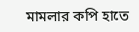মামলার কপি হাতে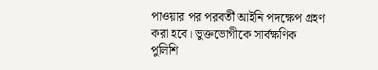পাওয়ার পর পরবর্তী আইনি পদক্ষেপ গ্রহণ করা হবে। ভুক্তভোগীকে সার্বক্ষণিক পুলিশি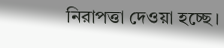নিরাপত্তা দেওয়া হচ্ছে।